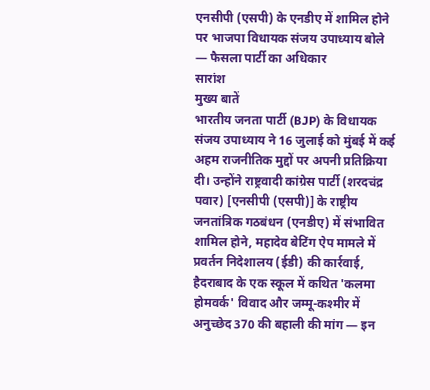एनसीपी (एसपी) के एनडीए में शामिल होने पर भाजपा विधायक संजय उपाध्याय बोले — फैसला पार्टी का अधिकार
सारांश
मुख्य बातें
भारतीय जनता पार्टी (BJP) के विधायक संजय उपाध्याय ने 16 जुलाई को मुंबई में कई अहम राजनीतिक मुद्दों पर अपनी प्रतिक्रिया दी। उन्होंने राष्ट्रवादी कांग्रेस पार्टी (शरदचंद्र पवार) [एनसीपी (एसपी)] के राष्ट्रीय जनतांत्रिक गठबंधन (एनडीए) में संभावित शामिल होने, महादेव बेटिंग ऐप मामले में प्रवर्तन निदेशालय (ईडी) की कार्रवाई, हैदराबाद के एक स्कूल में कथित 'कलमा होमवर्क' विवाद और जम्मू-कश्मीर में अनुच्छेद 370 की बहाली की मांग — इन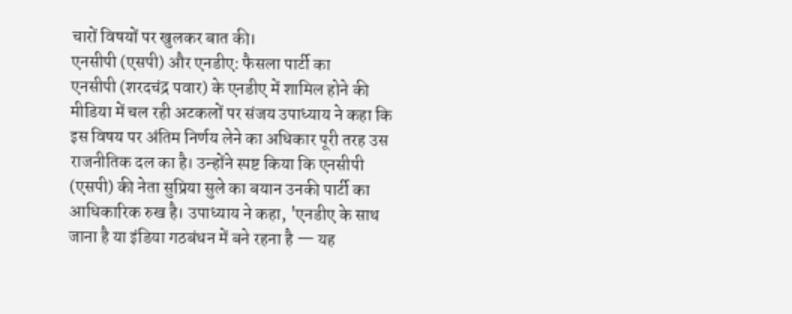चारों विषयों पर खुलकर बात की।
एनसीपी (एसपी) और एनडीए: फैसला पार्टी का
एनसीपी (शरदचंद्र पवार) के एनडीए में शामिल होने की मीडिया में चल रही अटकलों पर संजय उपाध्याय ने कहा कि इस विषय पर अंतिम निर्णय लेने का अधिकार पूरी तरह उस राजनीतिक दल का है। उन्होंने स्पष्ट किया कि एनसीपी (एसपी) की नेता सुप्रिया सुले का बयान उनकी पार्टी का आधिकारिक रुख है। उपाध्याय ने कहा, 'एनडीए के साथ जाना है या इंडिया गठबंधन में बने रहना है — यह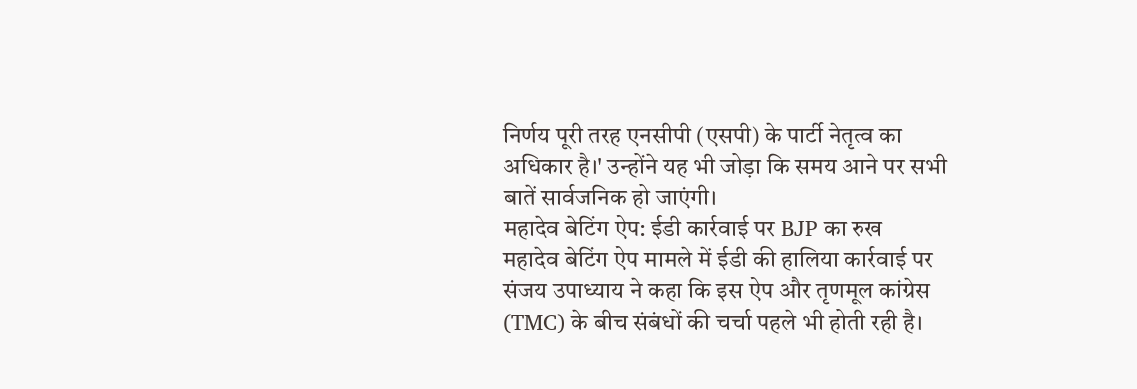निर्णय पूरी तरह एनसीपी (एसपी) के पार्टी नेतृत्व का अधिकार है।' उन्होंने यह भी जोड़ा कि समय आने पर सभी बातें सार्वजनिक हो जाएंगी।
महादेव बेटिंग ऐप: ईडी कार्रवाई पर BJP का रुख
महादेव बेटिंग ऐप मामले में ईडी की हालिया कार्रवाई पर संजय उपाध्याय ने कहा कि इस ऐप और तृणमूल कांग्रेस (TMC) के बीच संबंधों की चर्चा पहले भी होती रही है।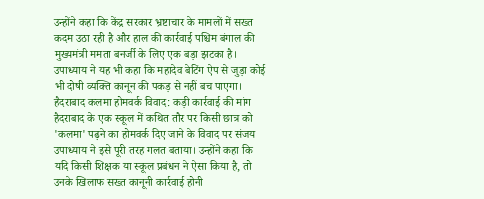उन्होंने कहा कि केंद्र सरकार भ्रष्टाचार के मामलों में सख्त कदम उठा रही है और हाल की कार्रवाई पश्चिम बंगाल की मुख्यमंत्री ममता बनर्जी के लिए एक बड़ा झटका है। उपाध्याय ने यह भी कहा कि महादेव बेटिंग ऐप से जुड़ा कोई भी दोषी व्यक्ति कानून की पकड़ से नहीं बच पाएगा।
हैदराबाद कलमा होमवर्क विवाद: कड़ी कार्रवाई की मांग
हैदराबाद के एक स्कूल में कथित तौर पर किसी छात्र को 'कलमा' पढ़ने का होमवर्क दिए जाने के विवाद पर संजय उपाध्याय ने इसे पूरी तरह गलत बताया। उन्होंने कहा कि यदि किसी शिक्षक या स्कूल प्रबंधन ने ऐसा किया है, तो उनके खिलाफ सख्त कानूनी कार्रवाई होनी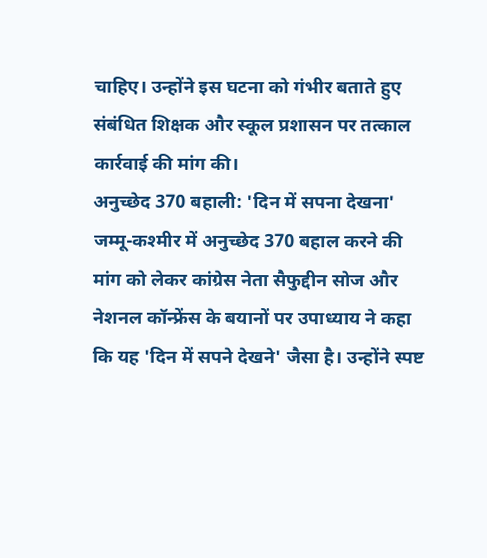चाहिए। उन्होंने इस घटना को गंभीर बताते हुए संबंधित शिक्षक और स्कूल प्रशासन पर तत्काल कार्रवाई की मांग की।
अनुच्छेद 370 बहाली: 'दिन में सपना देखना'
जम्मू-कश्मीर में अनुच्छेद 370 बहाल करने की मांग को लेकर कांग्रेस नेता सैफुद्दीन सोज और नेशनल कॉन्फ्रेंस के बयानों पर उपाध्याय ने कहा कि यह 'दिन में सपने देखने' जैसा है। उन्होंने स्पष्ट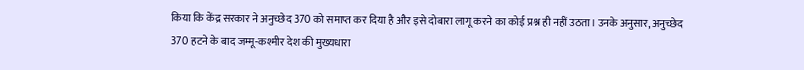किया कि केंद्र सरकार ने अनुच्छेद 370 को समाप्त कर दिया है और इसे दोबारा लागू करने का कोई प्रश्न ही नहीं उठता। उनके अनुसार, अनुच्छेद 370 हटने के बाद जम्मू-कश्मीर देश की मुख्यधारा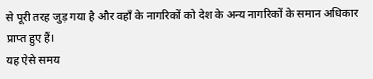से पूरी तरह जुड़ गया है और वहाँ के नागरिकों को देश के अन्य नागरिकों के समान अधिकार प्राप्त हुए हैं।
यह ऐसे समय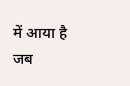में आया है जब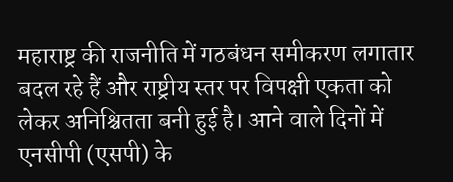महाराष्ट्र की राजनीति में गठबंधन समीकरण लगातार बदल रहे हैं और राष्ट्रीय स्तर पर विपक्षी एकता को लेकर अनिश्चितता बनी हुई है। आने वाले दिनों में एनसीपी (एसपी) के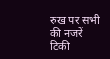रुख पर सभी की नजरें टिकी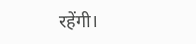रहेंगी।